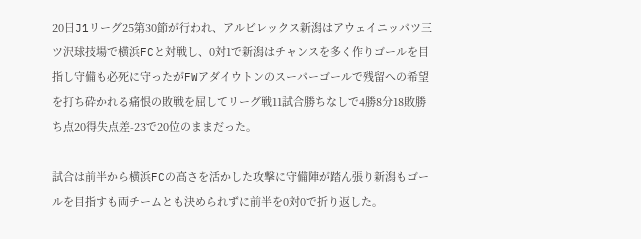20日J1リーグ25第30節が行われ、アルビレックス新潟はアウェイニッパツ三ツ沢球技場で横浜FCと対戦し、0対1で新潟はチャンスを多く作りゴールを目指し守備も必死に守ったがFWアダイウトンのスーパーゴールで残留への希望を打ち砕かれる痛恨の敗戦を屈してリーグ戦11試合勝ちなしで4勝8分18敗勝ち点20得失点差-23で20位のままだった。

試合は前半から横浜FCの高さを活かした攻撃に守備陣が踏ん張り新潟もゴールを目指すも両チームとも決められずに前半を0対0で折り返した。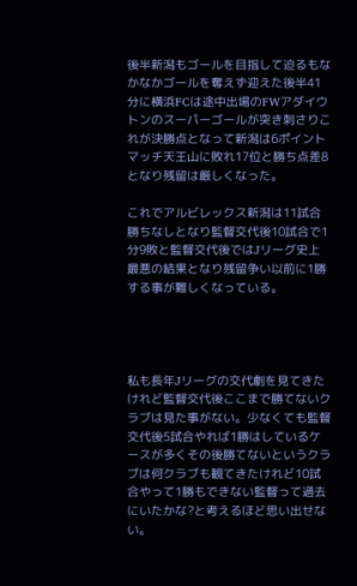後半新潟もゴールを目指して迫るもなかなかゴールを奪えず迎えた後半41分に横浜FCは途中出場のFWアダイウトンのスーパーゴールが突き刺さりこれが決勝点となって新潟は6ポイントマッチ天王山に敗れ17位と勝ち点差8となり残留は厳しくなった。

これでアルビレックス新潟は11試合勝ちなしとなり監督交代後10試合で1分9敗と監督交代後ではJリーグ史上最悪の結果となり残留争い以前に1勝する事が難しくなっている。




私も長年Jリーグの交代劇を見てきたけれど監督交代後ここまで勝てないクラブは見た事がない。少なくても監督交代後5試合やれば1勝はしているケースが多くその後勝てないというクラブは何クラブも観てきたけれど10試合やって1勝もできない監督って過去にいたかな?と考えるほど思い出せない。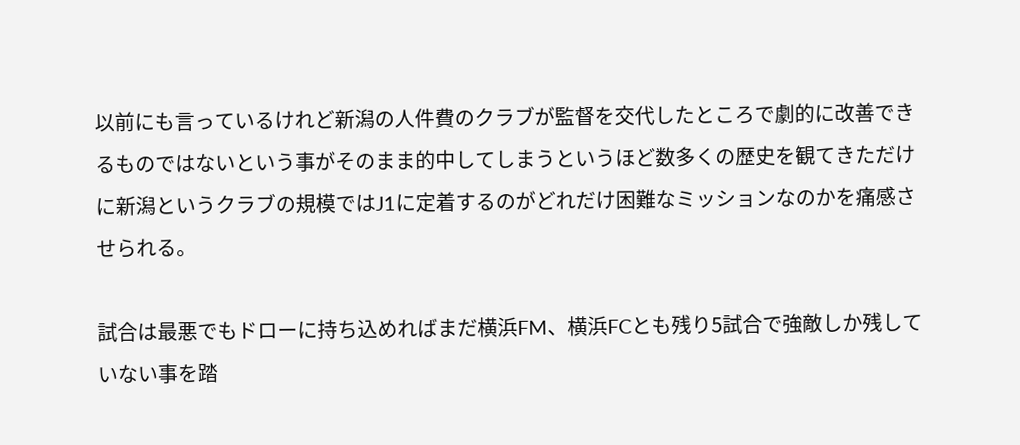以前にも言っているけれど新潟の人件費のクラブが監督を交代したところで劇的に改善できるものではないという事がそのまま的中してしまうというほど数多くの歴史を観てきただけに新潟というクラブの規模ではJ1に定着するのがどれだけ困難なミッションなのかを痛感させられる。

試合は最悪でもドローに持ち込めればまだ横浜FM、横浜FCとも残り5試合で強敵しか残していない事を踏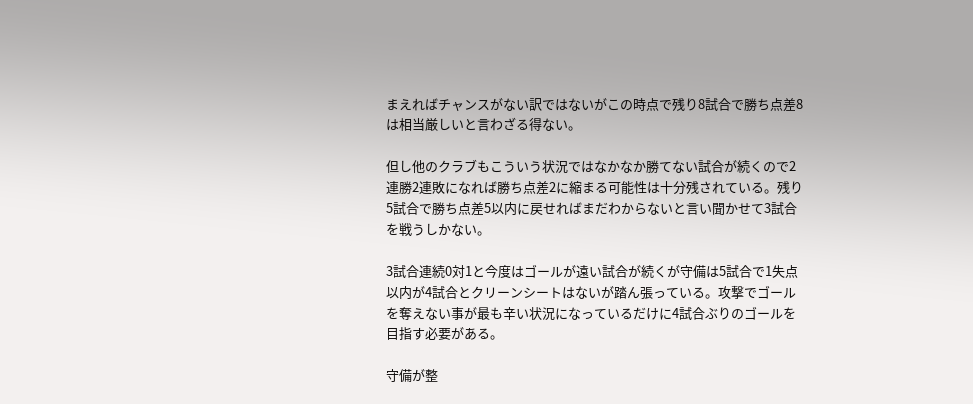まえればチャンスがない訳ではないがこの時点で残り8試合で勝ち点差8は相当厳しいと言わざる得ない。

但し他のクラブもこういう状況ではなかなか勝てない試合が続くので2連勝2連敗になれば勝ち点差2に縮まる可能性は十分残されている。残り5試合で勝ち点差5以内に戻せればまだわからないと言い聞かせて3試合を戦うしかない。

3試合連続0対1と今度はゴールが遠い試合が続くが守備は5試合で1失点以内が4試合とクリーンシートはないが踏ん張っている。攻撃でゴールを奪えない事が最も辛い状況になっているだけに4試合ぶりのゴールを目指す必要がある。

守備が整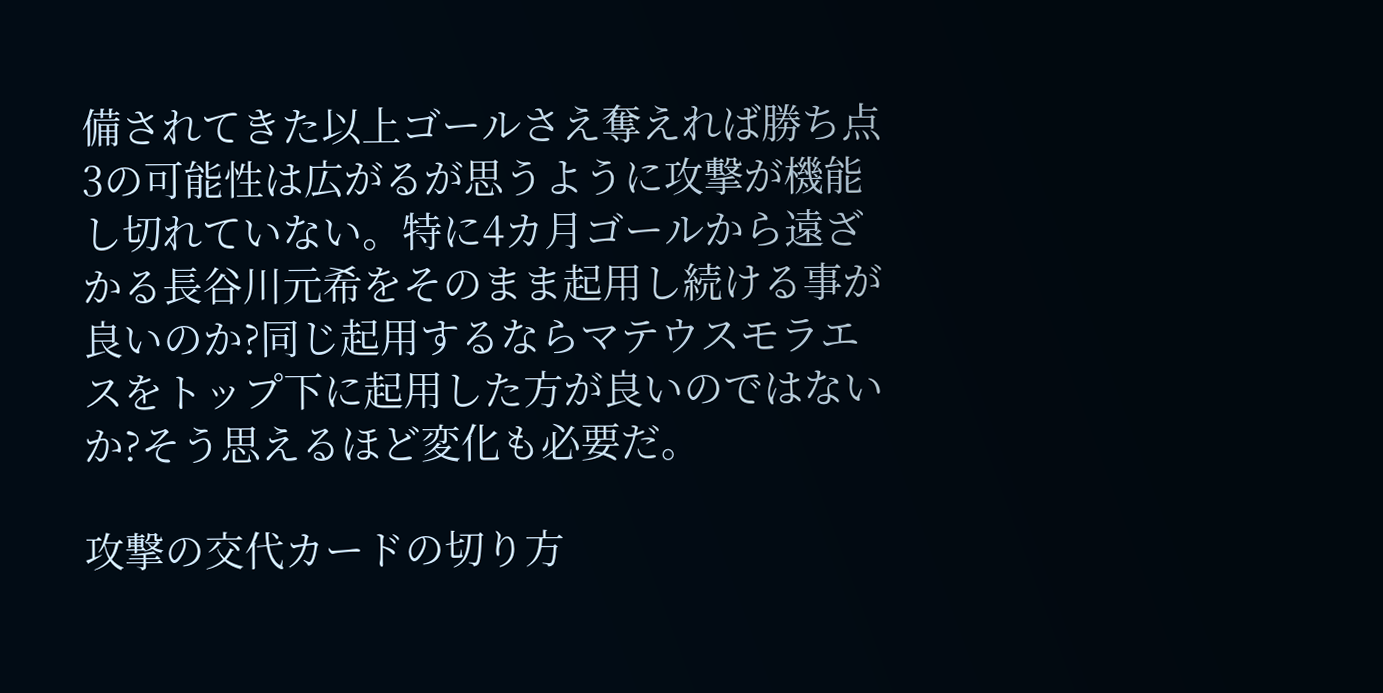備されてきた以上ゴールさえ奪えれば勝ち点3の可能性は広がるが思うように攻撃が機能し切れていない。特に4カ月ゴールから遠ざかる長谷川元希をそのまま起用し続ける事が良いのか?同じ起用するならマテウスモラエスをトップ下に起用した方が良いのではないか?そう思えるほど変化も必要だ。

攻撃の交代カードの切り方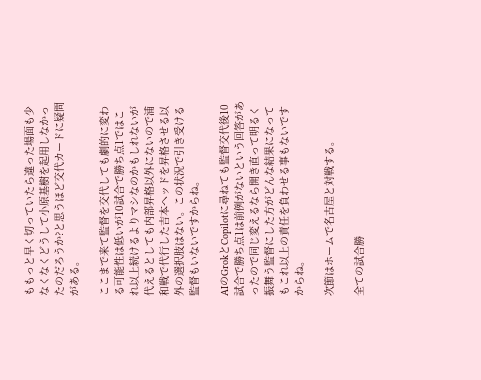ももっと早く切っていたら違った場面も少なくなくどうして小原基樹を起用しなかったのだろうか?と思うほど交代カードに疑問がある。

ここまで来て監督を交代しても劇的に変わる可能性は低いが10試合で勝ち点1ではこれ以上続けるよりマシなのかもしれないが代えるとしても内部昇格以外にないので浦和戦で代行した吉本ヘッドを昇格させる以外の選択肢はない。この状況で引き受ける監督もいないですからね。

AIのGrokとCopilotに尋ねても監督交代後10試合で勝ち点1は前例がないという回答があったので同じ変えるなら開き直って明るく振舞う監督にした方がどんな結果になってもこれ以上の責任を負わせる事もないですからね。

次節はホームで名古屋と対戦する。

全ての試合勝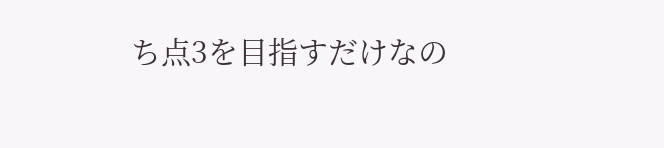ち点3を目指すだけなの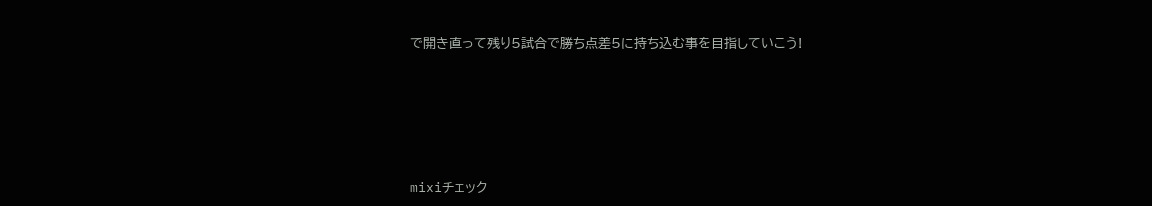で開き直って残り5試合で勝ち点差5に持ち込む事を目指していこう!





mixiチェック